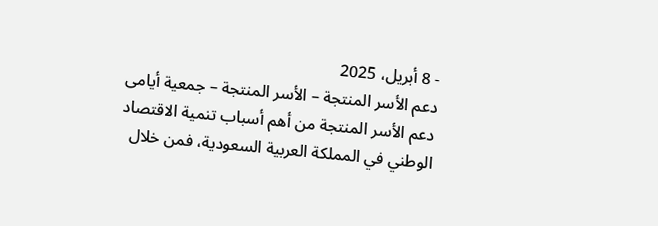- 8 أبريل، 2025
دعم الأسر المنتجة – الأسر المنتجة – جمعية أيامى
دعم الأسر المنتجة من أهم أسباب تنمية الاقتصاد الوطني في المملكة العربية السعودية، فمن خلال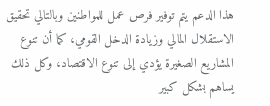هذا الدعم يتم توفير فرص عمل للمواطنين وبالتالي تحقيق الاستقلال المالي وزيادة الدخل القومي، كما أن تنوع المشاريع الصغيرة يؤدي إلى تنوع الاقتصاد، وكل ذلك يساهم بشكل كبير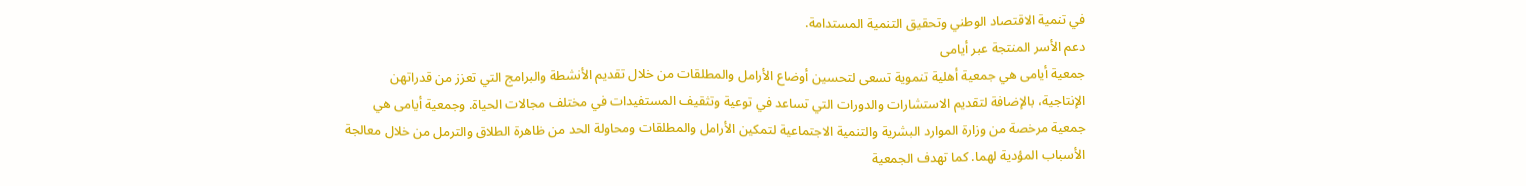في تنمية الاقتصاد الوطني وتحقيق التنمية المستدامة.
دعم الأسر المنتجة عبر أيامى
جمعية أيامى هي جمعية أهلية تنموية تسعى لتحسين أوضاع الأرامل والمطلقات من خلال تقديم الأنشطة والبرامج التي تعزز من قدراتهن الإنتاجية، بالإضافة لتقديم الاستشارات والدورات التي تساعد في توعية وتثقيف المستفيدات في مختلف مجالات الحياة. وجمعية أيامى هي جمعية مرخصة من وزارة الموارد البشرية والتنمية الاجتماعية لتمكين الأرامل والمطلقات ومحاولة الحد من ظاهرة الطلاق والترمل من خلال معالجة الأسباب المؤدية لهما. كما تهدف الجمعية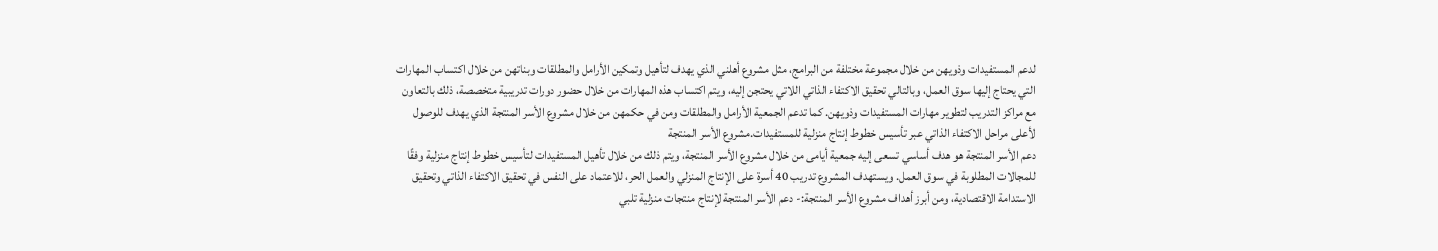لدعم المستفيدات وذويهن من خلال مجموعة مختلفة من البرامج، مثل مشروع أهلني الذي يهدف لتأهيل وتمكين الأرامل والمطلقات وبناتهن من خلال اكتساب المهارات التي يحتاج إليها سوق العمل، وبالتالي تحقيق الاكتفاء الذاتي اللاتي يحتجن إليه، ويتم اكتساب هذه المهارات من خلال حضور دورات تدريبية متخصصة، ذلك بالتعاون مع مراكز التدريب لتطوير مهارات المستفيدات وذويهن. كما تدعم الجمعية الأرامل والمطلقات ومن في حكمهن من خلال مشروع الأسر المنتجة الذي يهدف للوصول لأعلى مراحل الاكتفاء الذاتي عبر تأسيس خطوط إنتاج منزلية للمستفيدات.مشروع الأسر المنتجة
دعم الأسر المنتجة هو هدف أساسي تسعى إليه جمعية أيامى من خلال مشروع الأسر المنتجة، ويتم ذلك من خلال تأهيل المستفيدات لتأسيس خطوط إنتاج منزلية وفقًا للمجالات المطلوبة في سوق العمل. ويستهدف المشروع تدريب 40 أسرة على الإنتاج المنزلي والعمل الحر، للاعتماد على النفس في تحقيق الاكتفاء الذاتي وتحقيق الاستدامة الاقتصادية، ومن أبرز أهداف مشروع الأسر المنتجة:- دعم الأسر المنتجة لإنتاج منتجات منزلية تلبي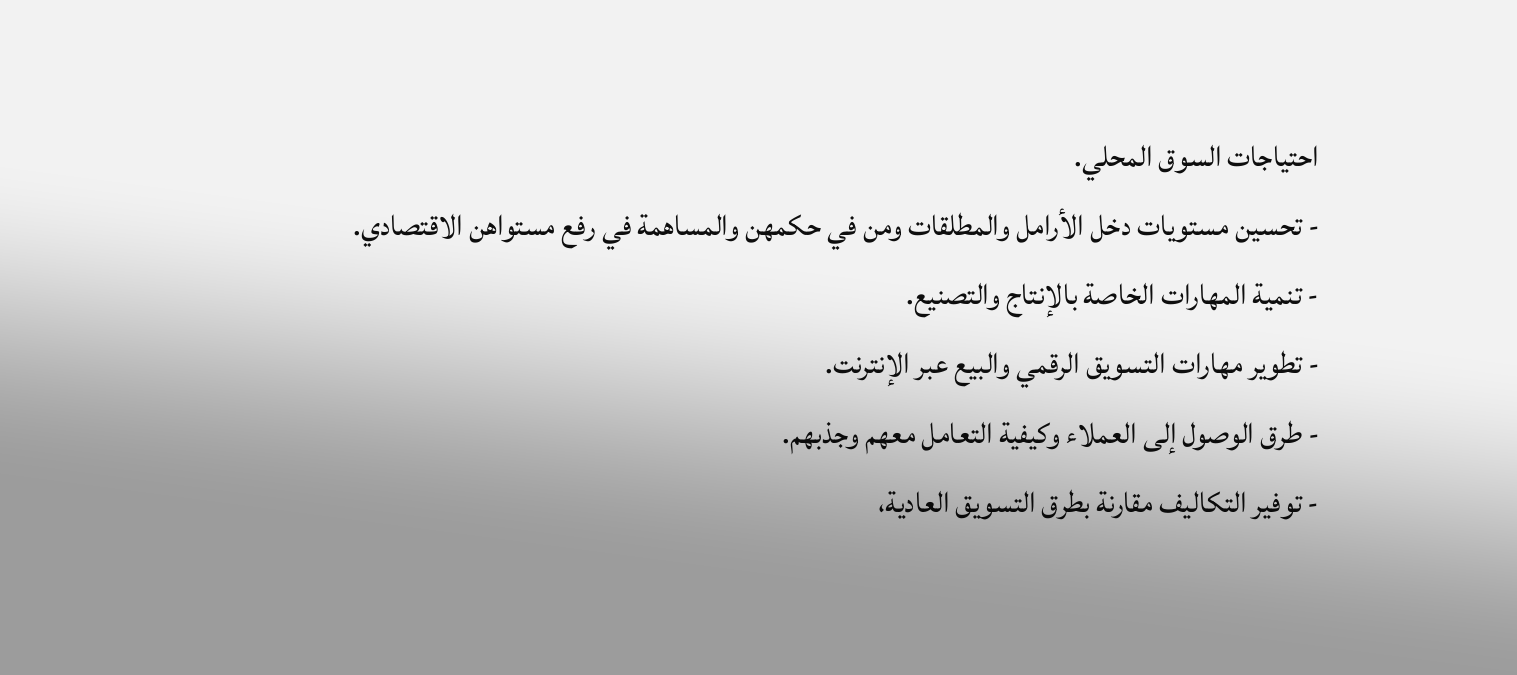احتياجات السوق المحلي.
- تحسين مستويات دخل الأرامل والمطلقات ومن في حكمهن والمساهمة في رفع مستواهن الاقتصادي.
- تنمية المهارات الخاصة بالإنتاج والتصنيع.
- تطوير مهارات التسويق الرقمي والبيع عبر الإنترنت.
- طرق الوصول إلى العملاء وكيفية التعامل معهم وجذبهم.
- توفير التكاليف مقارنة بطرق التسويق العادية،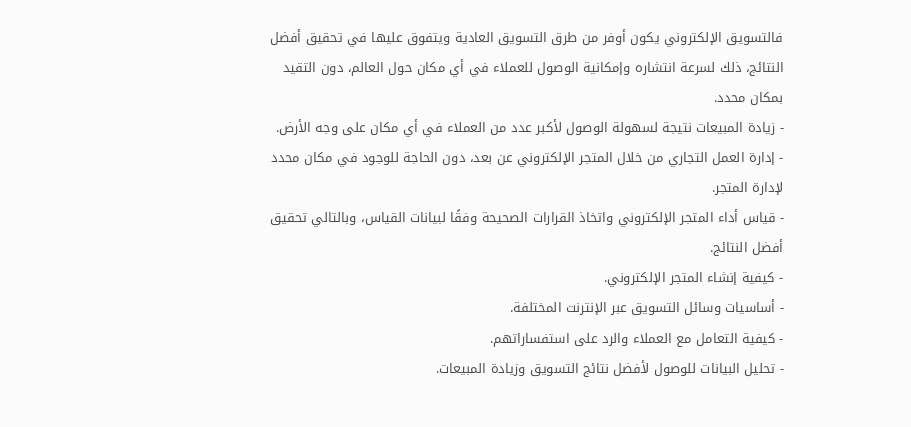فالتسويق الإلكتروني يكون أوفر من طرق التسويق العادية ويتفوق عليها في تحقيق أفضل النتائج، ذلك لسرعة انتشاره وإمكانية الوصول للعملاء في أي مكان حول العالم، دون التقيد بمكان محدد.
- زيادة المبيعات نتيجة لسهولة الوصول لأكبر عدد من العملاء في أي مكان على وجه الأرض.
- إدارة العمل التجاري من خلال المتجر الإلكتروني عن بعد، دون الحاجة للوجود في مكان محدد لإدارة المتجر.
- قياس أداء المتجر الإلكتروني واتخاذ القرارات الصحيحة وفقًا لبيانات القياس، وبالتالي تحقيق أفضل النتائج.
- كيفية إنشاء المتجر الإلكتروني.
- أساسيات وسائل التسويق عبر الإنترنت المختلفة.
- كيفية التعامل مع العملاء والرد على استفساراتهم.
- تحليل البيانات للوصول لأفضل نتائج التسويق وزيادة المبيعات.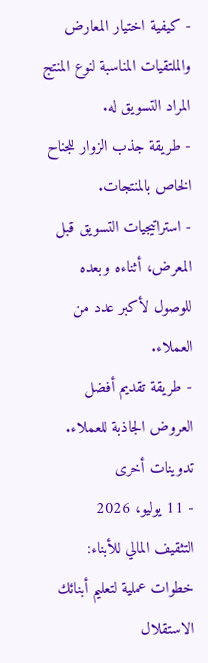- كيفية اختيار المعارض والملتقيات المناسبة لنوع المنتج المراد التسويق له.
- طريقة جذب الزوار للجناح الخاص بالمنتجات.
- استراتيجيات التسويق قبل المعرض، أثناءه وبعده للوصول لأكبر عدد من العملاء.
- طريقة تقديم أفضل العروض الجاذبة للعملاء.
تدوينات أخرى
- 11 يوليو، 2026
التثقيف المالي للأبناء: خطوات عملية لتعليم أبنائك الاستقلال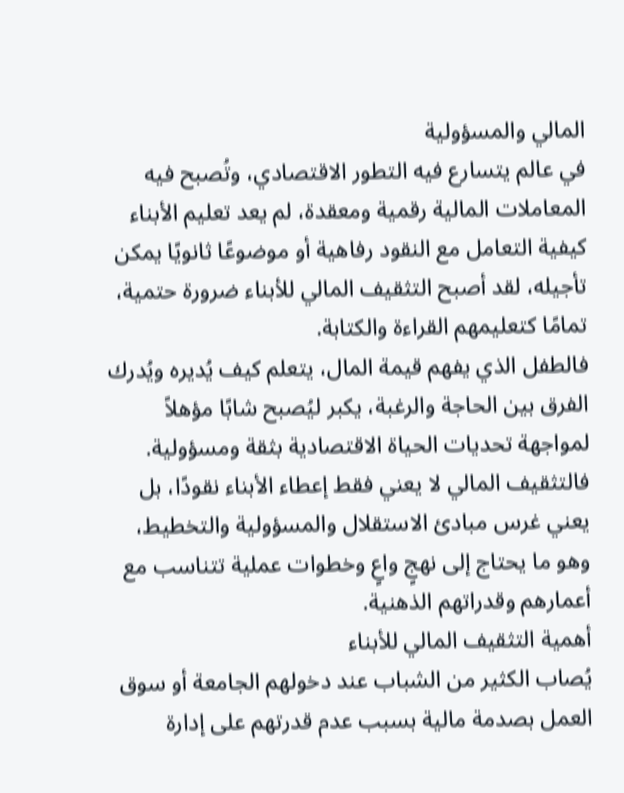المالي والمسؤولية
في عالم يتسارع فيه التطور الاقتصادي، وتُصبح فيه المعاملات المالية رقمية ومعقدة، لم يعد تعليم الأبناء كيفية التعامل مع النقود رفاهية أو موضوعًا ثانويًا يمكن تأجيله، لقد أصبح التثقيف المالي للأبناء ضرورة حتمية، تمامًا كتعليمهم القراءة والكتابة.
فالطفل الذي يفهم قيمة المال، يتعلم كيف يُديره ويُدرك الفرق بين الحاجة والرغبة، يكبر ليُصبح شابًا مؤهلاً لمواجهة تحديات الحياة الاقتصادية بثقة ومسؤولية.
فالتثقيف المالي لا يعني فقط إعطاء الأبناء نقودًا، بل يعني غرس مبادئ الاستقلال والمسؤولية والتخطيط، وهو ما يحتاج إلى نهجٍ واعٍ وخطوات عملية تتناسب مع أعمارهم وقدراتهم الذهنية.
أهمية التثقيف المالي للأبناء
يُصاب الكثير من الشباب عند دخولهم الجامعة أو سوق العمل بصدمة مالية بسبب عدم قدرتهم على إدارة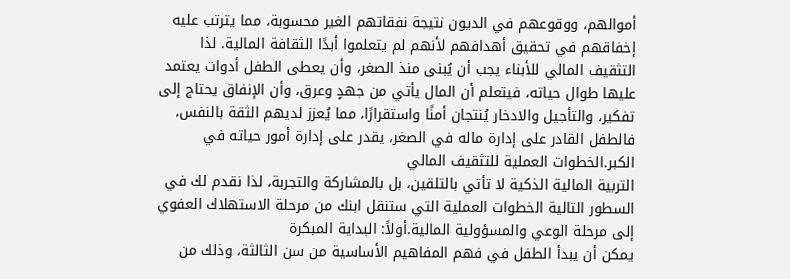أموالهم، ووقوعهم في الديون نتيجة نفقاتهم الغير محسوبة، مما يترتب عليه إخفاقهم في تحقيق أهدافهم لأنهم لم يتعلموا أبدًا الثقافة المالية. لذا التثقيف المالي للأبناء يجب أن يُبنى منذ الصغر، وأن يعطى الطفل أدوات يعتمد عليها طوال حياته، فيتعلم أن المال يأتي من جهدٍ وعرق، وأن الإنفاق يحتاج إلى تفكير، والتأجيل والادخار يُنتجان أمنًا واستقرارًا، مما يُعزز لديهم الثقة بالنفس، فالطفل القادر على إدارة ماله في الصغر، يقدر على إدارة أمور حياته في الكبر.الخطوات العملية للتثقيف المالي
التربية المالية الذكية لا تأتي بالتلقين، بل بالمشاركة والتجربة، لذا نقدم لك في السطور التالية الخطوات العملية التي ستنقل ابنك من مرحلة الاستهلاك العفوي إلى مرحلة الوعي والمسؤولية المالية.أولاً: البداية المبكرة
يمكن أن يبدأ الطفل في فهم المفاهيم الأساسية من سن الثالثة، وذلك من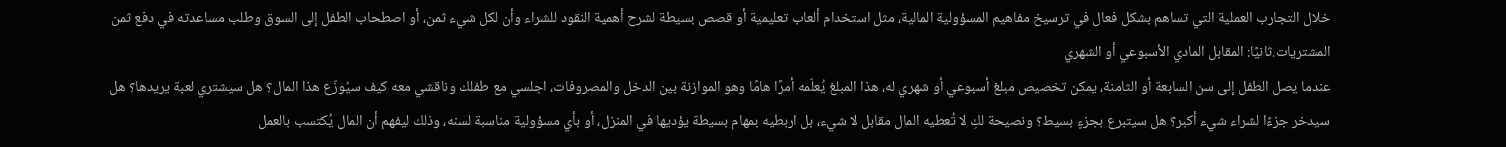خلال التجارب العملية التي تساهم بشكل فعال في ترسيخ مفاهيم المسؤولية المالية، مثل استخدام ألعاب تعليمية أو قصص بسيطة لشرح أهمية النقود للشراء وأن لكل شيء ثمن، أو اصطحاب الطفل إلى السوق وطلب مساعدته في دفع ثمن المشتريات.ثانيًا: المقابل المادي الأسبوعي أو الشهري
عندما يصل الطفل إلى سن السابعة أو الثامنة، يمكن تخصيص مبلغ أسبوعي أو شهري له، هذا المبلغ يُعلّمه أمرًا هامًا وهو الموازنة بين الدخل والمصروفات، اجلسي مع طفلك وناقشي معه كيف سيُوزّع هذا المال؟ هل سيشتري لعبة يريدها؟ هل سيدخر جزءًا لشراء شيء أكبر؟ هل سيتبرع بجزءٍ بسيط؟ ونصيحة لكِ لا تُعطيه المال مقابل لا شيء، بل اربطيه بمهام بسيطة يؤديها في المنزل، أو بأي مسؤولية مناسبة لسنه، وذلك ليفهم أن المال يُكتسب بالعمل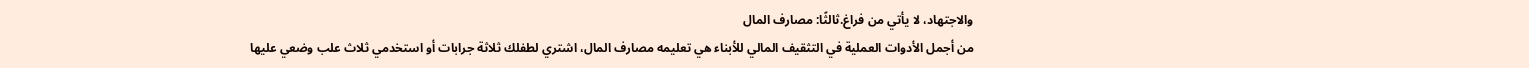والاجتهاد، لا يأتي من فراغ.ثالثًا: مصارف المال
من أجمل الأدوات العملية في التثقيف المالي للأبناء هي تعليمه مصارف المال، اشتري لطفلك ثلاثة جرابات أو استخدمي ثلاث علب وضعي عليها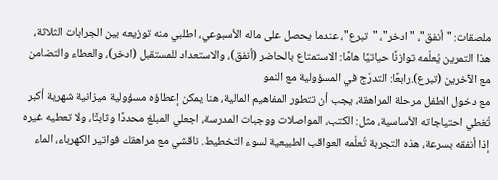ملصقات: "أنفق"، "ادخر"، "تبرع"، عندما يحصل على ماله الأسبوعي، اطلبي منه توزيعه بين الجرابات الثلاثة، هذا التمرين يُعلّمه توازنًا حياتيًا هامًا: الاستمتاع بالحاضر (أنفق)، والاستعداد للمستقبل (ادخر)، والعطاء والتضامن مع الآخرين (تبرع).رابعًا: التدرّج في المسؤولية مع النمو
مع دخول الطفل مرحلة المراهقة، يجب أن تتطور المفاهيم المالية، هنا يمكن إعطاؤه مسؤولية ميزانية شهرية أكبر تُغطي احتياجاته الأساسية، مثل: الكتب، المواصلات ووجبات المدرسة، اجعلي المبلغ محددًا وثابتًا، ولا تعطيه غيره إذا أنفقه بسرعة، هذه التجربة تُعلّمه العواقب الطبيعية لسوء التخطيط. ناقشي مع مراهقك فواتير الكهرباء، الماء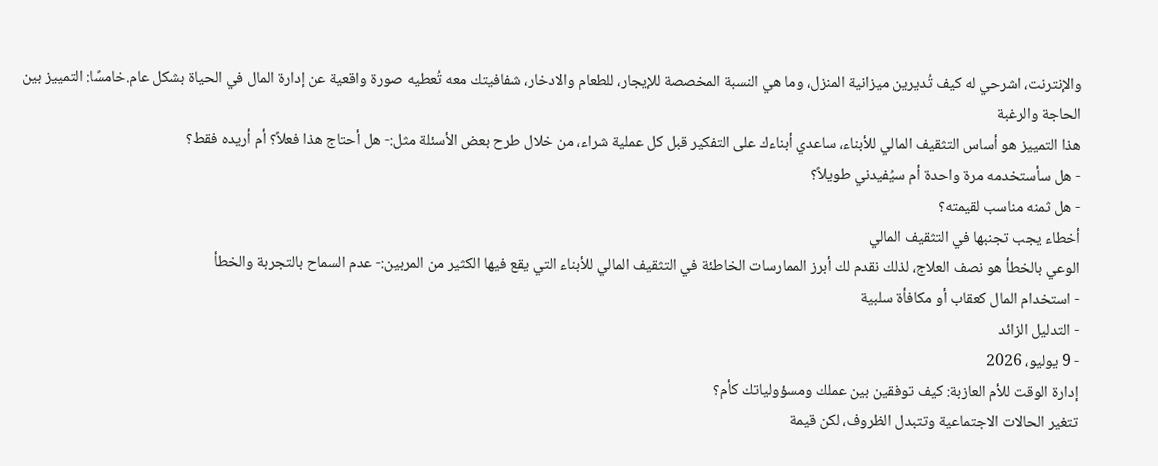والإنترنت، اشرحي له كيف تُديرين ميزانية المنزل، وما هي النسبة المخصصة للإيجار، للطعام والادخار، شفافيتك معه تُعطيه صورة واقعية عن إدارة المال في الحياة بشكل عام.خامسًا: التمييز بين الحاجة والرغبة
هذا التمييز هو أساس التثقيف المالي للأبناء، ساعدي أبناءك على التفكير قبل كل عملية شراء، من خلال طرح بعض الأسئلة مثل:- هل أحتاج هذا فعلاً؟ أم أريده فقط؟
- هل سأستخدمه مرة واحدة أم سيُفيدني طويلاً؟
- هل ثمنه مناسب لقيمته؟
أخطاء يجب تجنبها في التثقيف المالي
الوعي بالخطأ هو نصف العلاج، لذلك نقدم لك أبرز الممارسات الخاطئة في التثقيف المالي للأبناء التي يقع فيها الكثير من المربين:- عدم السماح بالتجربة والخطأ
- استخدام المال كعقاب أو مكافأة سلبية
- التدليل الزائد
- 9 يوليو، 2026
إدارة الوقت للأم العازبة: كيف توفقين بين عملك ومسؤولياتك كأم؟
تتغير الحالات الاجتماعية وتتبدل الظروف، لكن قيمة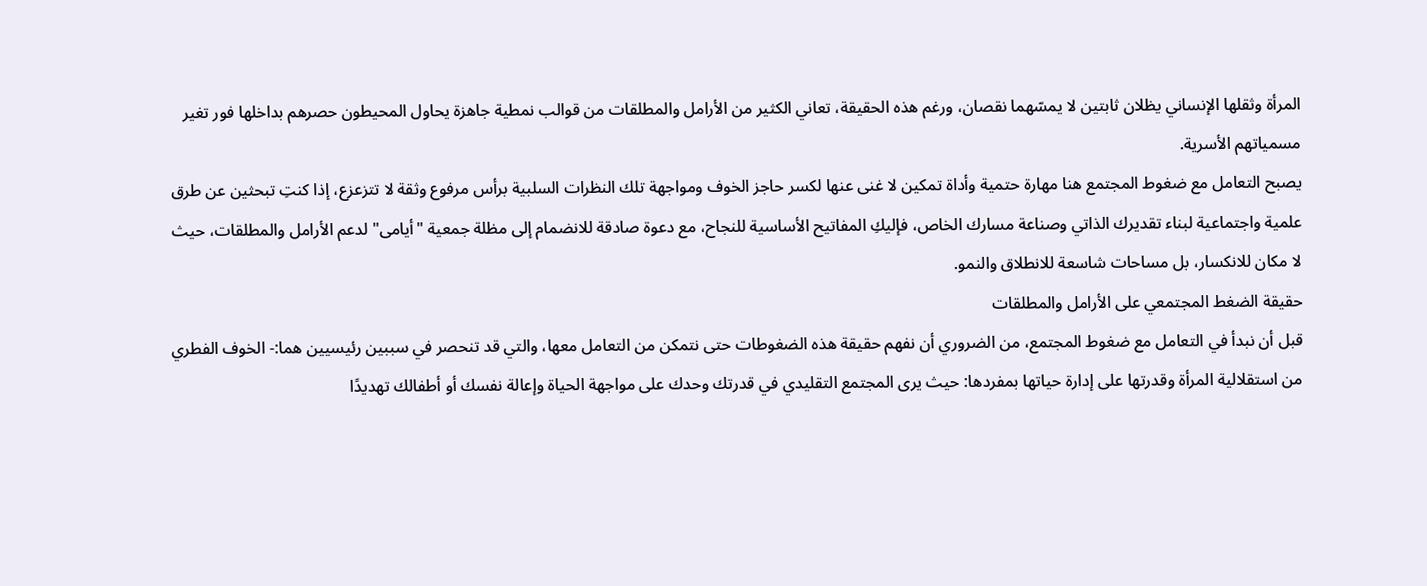المرأة وثقلها الإنساني يظلان ثابتين لا يمسّهما نقصان، ورغم هذه الحقيقة، تعاني الكثير من الأرامل والمطلقات من قوالب نمطية جاهزة يحاول المحيطون حصرهم بداخلها فور تغير مسمياتهم الأسرية.
يصبح التعامل مع ضغوط المجتمع هنا مهارة حتمية وأداة تمكين لا غنى عنها لكسر حاجز الخوف ومواجهة تلك النظرات السلبية برأس مرفوع وثقة لا تتزعزع، إذا كنتِ تبحثين عن طرق علمية واجتماعية لبناء تقديرك الذاتي وصناعة مسارك الخاص، فإليكِ المفاتيح الأساسية للنجاح، مع دعوة صادقة للانضمام إلى مظلة جمعية "أيامى" لدعم الأرامل والمطلقات، حيث لا مكان للانكسار، بل مساحات شاسعة للانطلاق والنمو.
حقيقة الضغط المجتمعي على الأرامل والمطلقات
قبل أن نبدأ في التعامل مع ضغوط المجتمع، من الضروري أن نفهم حقيقة هذه الضغوطات حتى نتمكن من التعامل معها، والتي قد تنحصر في سببين رئيسيين هما:- الخوف الفطري من استقلالية المرأة وقدرتها على إدارة حياتها بمفردها: حيث يرى المجتمع التقليدي في قدرتك وحدك على مواجهة الحياة وإعالة نفسك أو أطفالك تهديدًا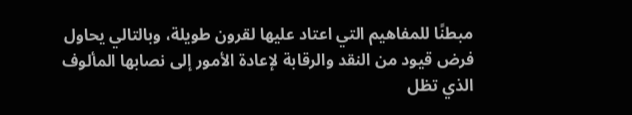مبطنًا للمفاهيم التي اعتاد عليها لقرون طويلة، وبالتالي يحاول فرض قيود من النقد والرقابة لإعادة الأمور إلى نصابها المألوف الذي تظل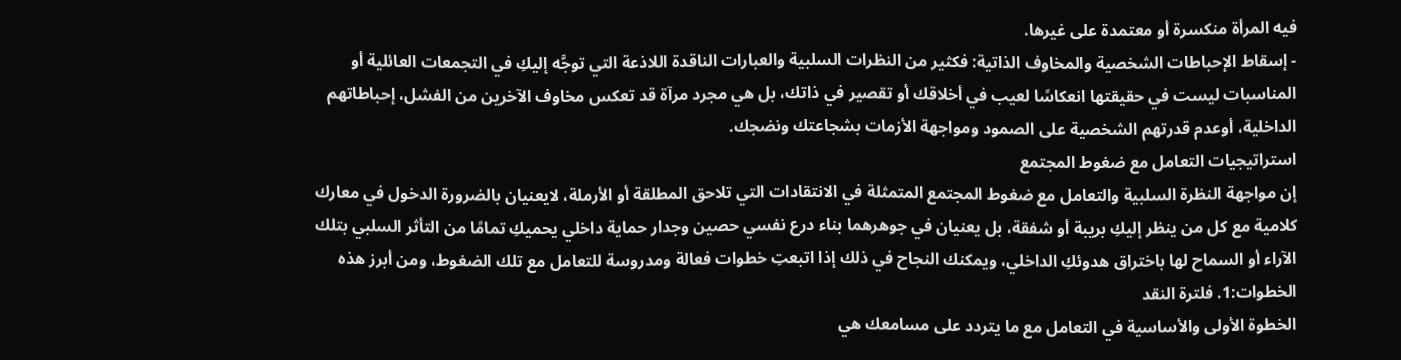فيه المرأة منكسرة أو معتمدة على غيرها.
- إسقاط الإحباطات الشخصية والمخاوف الذاتية: فكثير من النظرات السلبية والعبارات الناقدة اللاذعة التي توجَّه إليكِ في التجمعات العائلية أو المناسبات ليست في حقيقتها انعكاسًا لعيب في أخلاقك أو تقصير في ذاتك، بل هي مجرد مرآة قد تعكس مخاوف الآخرين من الفشل، إحباطاتهم الداخلية، أوعدم قدرتهم الشخصية على الصمود ومواجهة الأزمات بشجاعتك ونضجك.
استراتيجيات التعامل مع ضغوط المجتمع
إن مواجهة النظرة السلبية والتعامل مع ضغوط المجتمع المتمثلة في الانتقادات التي تلاحق المطلقة أو الأرملة، لايعنيان بالضرورة الدخول في معارك كلامية مع كل من ينظر إليكِ بريبة أو شفقة، بل يعنيان في جوهرهما بناء درع نفسي حصين وجدار حماية داخلي يحميكِ تمامًا من التأثر السلبي بتلك الآراء أو السماح لها باختراق هدوئكِ الداخلي، ويمكنك النجاح في ذلك إذا اتبعتِ خطوات فعالة ومدروسة للتعامل مع تلك الضغوط، ومن أبرز هذه الخطوات:1. فلترة النقد
الخطوة الأولى والأساسية في التعامل مع ما يتردد على مسامعك هي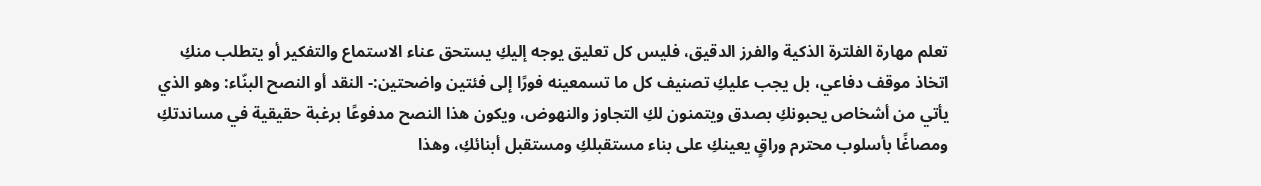تعلم مهارة الفلترة الذكية والفرز الدقيق، فليس كل تعليق يوجه إليكِ يستحق عناء الاستماع والتفكير أو يتطلب منكِ اتخاذ موقف دفاعي، بل يجب عليكِ تصنيف كل ما تسمعينه فورًا إلى فئتين واضحتين:- النقد أو النصح البنّاء: وهو الذي يأتي من أشخاص يحبونكِ بصدق ويتمنون لكِ التجاوز والنهوض، ويكون هذا النصح مدفوعًا برغبة حقيقية في مساندتكِ ومصاغًا بأسلوب محترم وراقٍ يعينكِ على بناء مستقبلكِ ومستقبل أبنائكِ، وهذا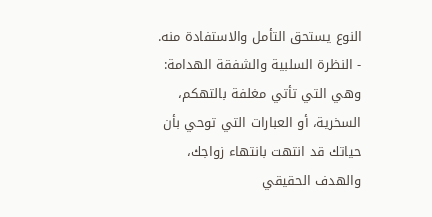النوع يستحق التأمل والاستفادة منه.
- النظرة السلبية والشفقة الهدامة: وهي التي تأتي مغلفة بالتهكم، السخرية، أو العبارات التي توحي بأن حياتك قد انتهت بانتهاء زواجك، والهدف الحقيقي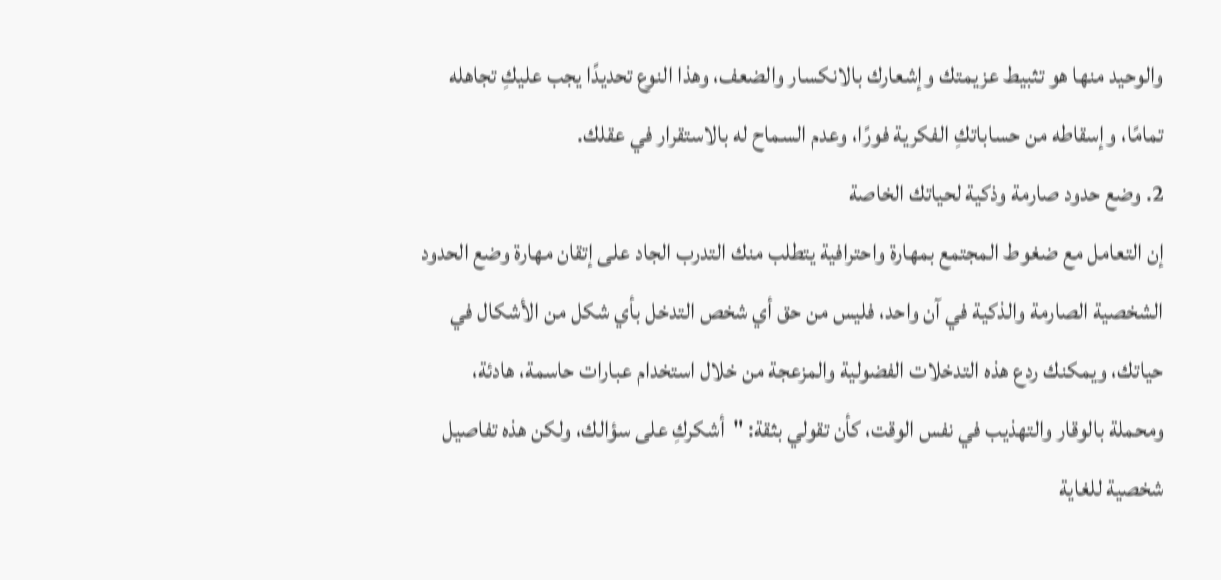والوحيد منها هو تثبيط عزيمتك وإشعارك بالانكسار والضعف، وهذا النوع تحديدًا يجب عليكِ تجاهله تمامًا، وإسقاطه من حساباتكِ الفكرية فورًا، وعدم السماح له بالاستقرار في عقلك.
2. وضع حدود صارمة وذكية لحياتك الخاصة
إن التعامل مع ضغوط المجتمع بمهارة واحترافية يتطلب منك التدرب الجاد على إتقان مهارة وضع الحدود الشخصية الصارمة والذكية في آن واحد، فليس من حق أي شخص التدخل بأي شكل من الأشكال في حياتك، ويمكنك ردع هذه التدخلات الفضولية والمزعجة من خلال استخدام عبارات حاسمة، هادئة، ومحملة بالوقار والتهذيب في نفس الوقت، كأن تقولي بثقة: "أشكركِ على سؤالك، ولكن هذه تفاصيل شخصية للغاية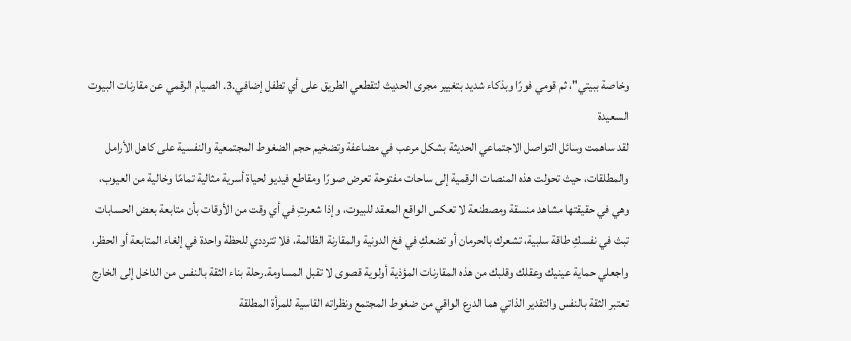وخاصة ببيتي"، ثم قومي فورًا وبذكاء شديد بتغيير مجرى الحديث لتقطعي الطريق على أي تطفل إضافي.3. الصيام الرقمي عن مقارنات البيوت السعيدة
لقد ساهمت وسائل التواصل الاجتماعي الحديثة بشكل مرعب في مضاعفة وتضخيم حجم الضغوط المجتمعية والنفسية على كاهل الأرامل والمطلقات، حيث تحولت هذه المنصات الرقمية إلى ساحات مفتوحة تعرض صورًا ومقاطع فيديو لحياة أسرية مثالية تمامًا وخالية من العيوب، وهي في حقيقتها مشاهد منسقة ومصطنعة لا تعكس الواقع المعقد للبيوت، وإذا شعرتِ في أي وقت من الأوقات بأن متابعة بعض الحسابات تبث في نفسكِ طاقة سلبية، تشعرك بالحرمان أو تضعكِ في فخ الدونية والمقارنة الظالمة، فلا تترددي للحظة واحدة في إلغاء المتابعة أو الحظر، واجعلي حماية عينيك وعقلك وقلبك من هذه المقارنات المؤذية أولوية قصوى لا تقبل المساومة.رحلة بناء الثقة بالنفس من الداخل إلى الخارج
تعتبر الثقة بالنفس والتقدير الذاتي هما الدرع الواقي من ضغوط المجتمع ونظراته القاسية للمرأة المطلقة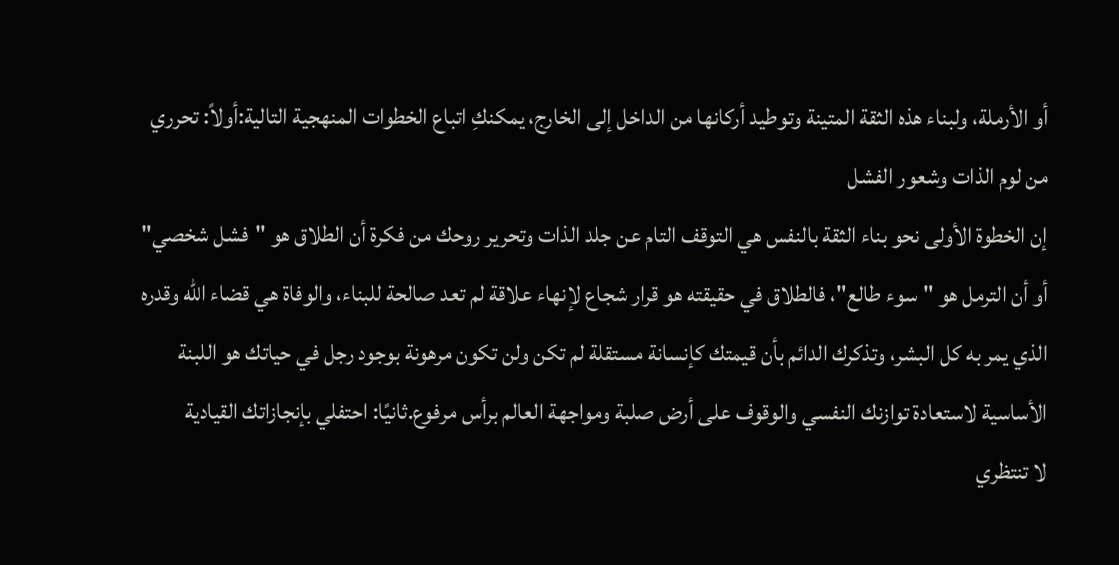أو الأرملة، ولبناء هذه الثقة المتينة وتوطيد أركانها من الداخل إلى الخارج، يمكنكِ اتباع الخطوات المنهجية التالية:أولاً: تحرري من لوم الذات وشعور الفشل
إن الخطوة الأولى نحو بناء الثقة بالنفس هي التوقف التام عن جلد الذات وتحرير روحك من فكرة أن الطلاق هو "فشل شخصي" أو أن الترمل هو "سوء طالع"، فالطلاق في حقيقته هو قرار شجاع لإنهاء علاقة لم تعد صالحة للبناء، والوفاة هي قضاء الله وقدره الذي يمر به كل البشر، وتذكرك الدائم بأن قيمتك كإنسانة مستقلة لم تكن ولن تكون مرهونة بوجود رجل في حياتك هو اللبنة الأساسية لاستعادة توازنك النفسي والوقوف على أرض صلبة ومواجهة العالم برأس مرفوع.ثانيًا: احتفلي بإنجازاتك القيادية
لا تنتظري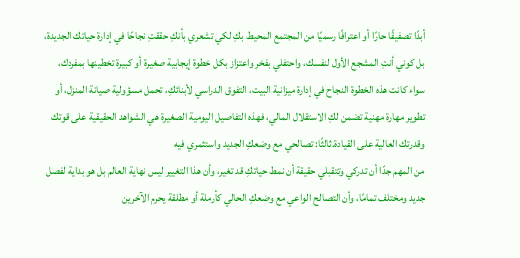أبدًا تصفيقًا حارًا أو اعترافًا رسميًا من المجتمع المحيط بكِ لكي تشعري بأنكِ حققتِ نجاحًا في إدارة حياتك الجديدة، بل كوني أنتِ المشجع الأول لنفسك، واحتفلي بفخر واعتزاز بكل خطوة إيجابية صغيرة أو كبيرة تخطينها بمفردك، سواء كانت هذه الخطوة النجاح في إدارة ميزانية البيت، التفوق الدراسي لأبنائكِ، تحمل مسؤولية صيانة المنزل، أو تطوير مهارة مهنية تضمن لكِ الاستقلال المالي، فهذه التفاصيل اليومية الصغيرة هي الشواهد الحقيقية على قوتك وقدرتك العالية على القيادة.ثالثًا: تصالحي مع وضعكِ الجديد واستثمري فيه
من المهم جدًا أن تدركي وتتقبلي حقيقة أن نمط حياتكِ قد تغير، وأن هذا التغيير ليس نهاية العالم بل هو بداية لفصل جديد ومختلف تمامًا، وأن التصالح الواعي مع وضعكِ الحالي كأرملة أو مطلقة يحرم الآخرين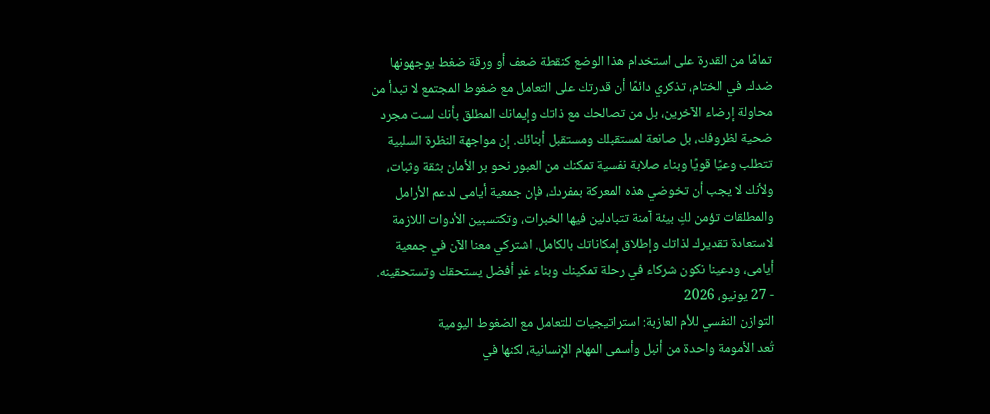تمامًا من القدرة على استخدام هذا الوضع كنقطة ضعف أو ورقة ضغط يوجهونها ضدك. في الختام، تذكري دائمًا أن قدرتك على التعامل مع ضغوط المجتمع لا تبدأ من محاولة إرضاء الآخرين، بل من تصالحك مع ذاتك وإيمانك المطلق بأنك لست مجرد ضحية لظروفك، بل صانعة لمستقبلك ومستقبل أبنائك. إن مواجهة النظرة السلبية تتطلب وعيًا قويًا وبناء صلابة نفسية تمكنك من العبور نحو بر الأمان بثقة وثبات، ولأنك لا يجب أن تخوضي هذه المعركة بمفردك، فإن جمعية أيامى لدعم الأرامل والمطلقات تؤمن لكِ بيئة آمنة تتبادلين فيها الخبرات، وتكتسبين الأدوات اللازمة لاستعادة تقديرك لذاتك وإطلاق إمكاناتك بالكامل. اشتركي معنا الآن في جمعية أيامى، ودعينا نكون شركاء في رحلة تمكينك وبناء غدٍ أفضل يستحقك وتستحقينه.
- 27 يونيو، 2026
التوازن النفسي للأم العازبة: استراتيجيات للتعامل مع الضغوط اليومية
تُعد الأمومة واحدة من أنبل وأسمى المهام الإنسانية، لكنها في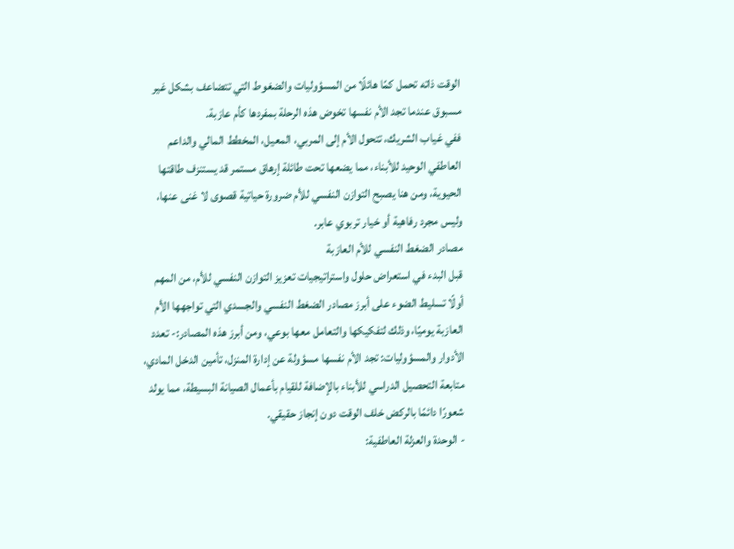الوقت ذاته تحمل كمًا هائلًا من المسؤوليات والضغوط التي تتضاعف بشكل غير مسبوق عندما تجد الأم نفسها تخوض هذه الرحلة بمفردها كأم عازبة.
ففي غياب الشريك، تتحول الأم إلى المربي، المعيل، المخطط المالي والداعم العاطفي الوحيد للأبناء، مما يضعها تحت طائلة إرهاق مستمر قد يستنزف طاقتها الحيوية، ومن هنا يصبح التوازن النفسي للأم ضرورة حياتية قصوى لا غنى عنها، وليس مجرد رفاهية أو خيار تربوي عابر.
مصادر الضغط النفسي للأم العازبة
قبل البدء في استعراض حلول واستراتيجيات تعزيز التوازن النفسي للأم، من المهم أولًا تسليط الضوء على أبرز مصادر الضغط النفسي والجسدي التي تواجهها الأم العازبة يوميًا، وذلك لتفكيكها والتعامل معها بوعي، ومن أبرز هذه المصادر:- تعدد الأدوار والمسؤوليات: تجد الأم نفسها مسؤولة عن إدارة المنزل، تأمين الدخل المادي، متابعة التحصيل الدراسي للأبناء بالإضافة للقيام بأعمال الصيانة البسيطة، مما يولد شعورًا دائمًا بالركض خلف الوقت دون إنجاز حقيقي.
- الوحدة والعزلة العاطفية: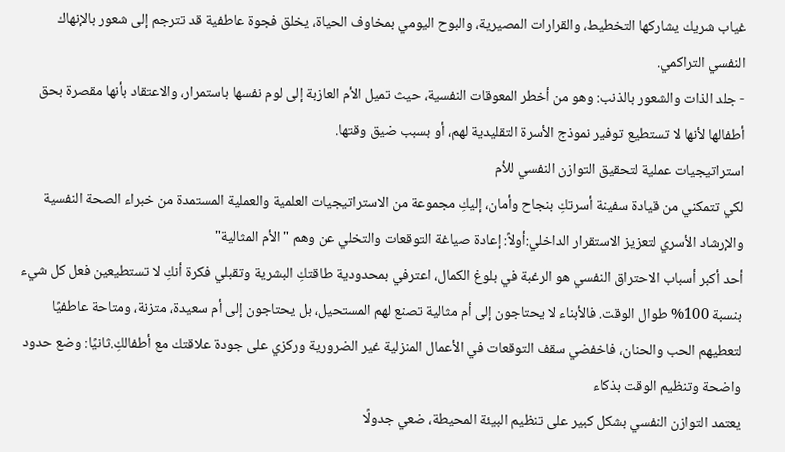غياب شريك يشاركها التخطيط، والقرارات المصيرية، والبوح اليومي بمخاوف الحياة، يخلق فجوة عاطفية قد تترجم إلى شعور بالإنهاك النفسي التراكمي.
- جلد الذات والشعور بالذنب: وهو من أخطر المعوقات النفسية، حيث تميل الأم العازبة إلى لوم نفسها باستمرار، والاعتقاد بأنها مقصرة بحق أطفالها لأنها لا تستطيع توفير نموذج الأسرة التقليدية لهم، أو بسبب ضيق وقتها.
استراتيجيات عملية لتحقيق التوازن النفسي للأم
لكي تتمكني من قيادة سفينة أسرتكِ بنجاح وأمان، إليكِ مجموعة من الاستراتيجيات العلمية والعملية المستمدة من خبراء الصحة النفسية والإرشاد الأسري لتعزيز الاستقرار الداخلي:أولاً: إعادة صياغة التوقعات والتخلي عن وهم "الأم المثالية"
أحد أكبر أسباب الاحتراق النفسي هو الرغبة في بلوغ الكمال، اعترفي بمحدودية طاقتكِ البشرية وتقبلي فكرة أنكِ لا تستطيعين فعل كل شيء بنسبة 100% طوال الوقت. فالأبناء لا يحتاجون إلى أم مثالية تصنع لهم المستحيل، بل يحتاجون إلى أم سعيدة، متزنة، ومتاحة عاطفيًا لتعطيهم الحب والحنان، فاخفضي سقف التوقعات في الأعمال المنزلية غير الضرورية وركزي على جودة علاقتك مع أطفالكِ.ثانيًا: وضع حدود واضحة وتنظيم الوقت بذكاء
يعتمد التوازن النفسي بشكل كبير على تنظيم البيئة المحيطة، ضعي جدولًا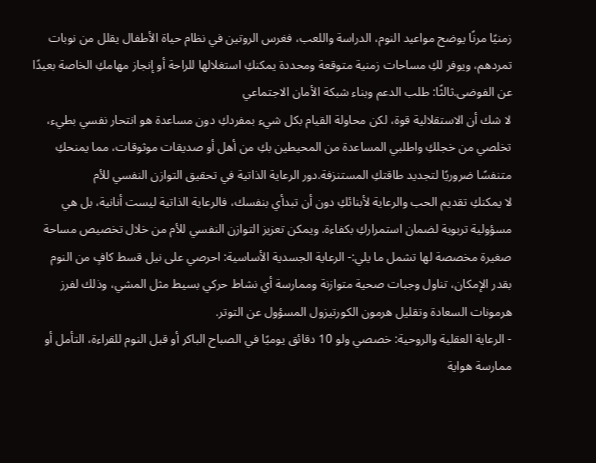زمنيًا مرنًا يوضح مواعيد النوم، الدراسة واللعب، فغرس الروتين في نظام حياة الأطفال يقلل من نوبات تمردهم، ويوفر لكِ مساحات زمنية متوقعة ومحددة يمكنكِ استغلالها للراحة أو إنجاز مهامكِ الخاصة بعيدًا عن الفوضى.ثالثًا: طلب الدعم وبناء شبكة الأمان الاجتماعي
لا شك أن الاستقلالية قوة، لكن محاولة القيام بكل شيء بمفردكِ دون مساعدة هو انتحار نفسي بطيء، تخلصي من خجلكِ واطلبي المساعدة من المحيطين بكِ من أهل أو صديقات موثوقات، مما يمنحكِ متنفسًا ضروريًا لتجديد طاقتكِ المستنزفة.دور الرعاية الذاتية في تحقيق التوازن النفسي للأم
لا يمكنكِ تقديم الحب والرعاية لأبنائكِ دون أن تبدأي بنفسك، فالرعاية الذاتية ليست أنانية، بل هي مسؤولية تربوية لضمان استمراركِ بكفاءة. ويمكن تعزيز التوازن النفسي للأم من خلال تخصيص مساحة صغيرة مخصصة لها تشمل ما يلي:- الرعاية الجسدية الأساسية: احرصي على نيل قسط كافٍ من النوم بقدر الإمكان، تناول وجبات صحية متوازنة وممارسة أي نشاط حركي بسيط مثل المشي، وذلك لفرز هرمونات السعادة وتقليل هرمون الكورتيزول المسؤول عن التوتر.
- الرعاية العقلية والروحية: خصصي ولو 10 دقائق يوميًا في الصباح الباكر أو قبل النوم للقراءة، التأمل أو ممارسة هواية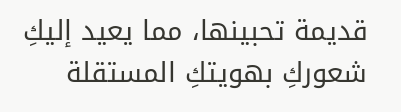قديمة تحبينها، مما يعيد إليكِ شعوركِ بهويتكِ المستقلة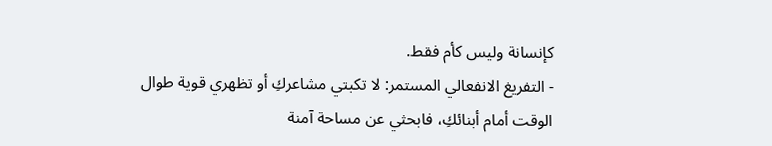كإنسانة وليس كأم فقط.
- التفريغ الانفعالي المستمر: لا تكبتي مشاعركِ أو تظهري قوية طوال الوقت أمام أبنائكِ، فابحثي عن مساحة آمنة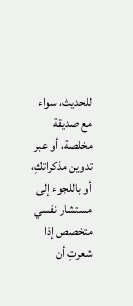للحديث، سواء مع صديقة مخلصة، أو عبر تدوين مذكراتكِ، أو باللجوء إلى مستشار نفسي متخصص إذا شعرتِ أن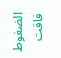الضغوط فاقت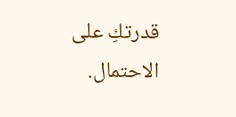قدرتكِ على الاحتمال.